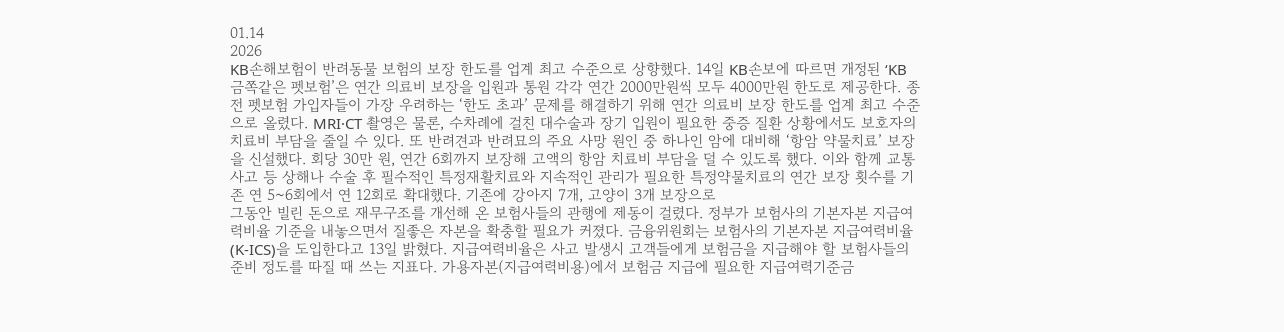01.14
2026
KB손해보험이 반려동물 보험의 보장 한도를 업계 최고 수준으로 상향했다. 14일 KB손보에 따르면 개정된 ‘KB 금쪽같은 펫보험’은 연간 의료비 보장을 입원과 통원 각각 연간 2000만원씩 모두 4000만원 한도로 제공한다. 종전 펫보험 가입자들이 가장 우려하는 ‘한도 초과’ 문제를 해결하기 위해 연간 의료비 보장 한도를 업계 최고 수준으로 올렸다. MRI·CT 촬영은 물론, 수차례에 걸친 대수술과 장기 입원이 필요한 중증 질환 상황에서도 보호자의 치료비 부담을 줄일 수 있다. 또 반려견과 반려묘의 주요 사망 원인 중 하나인 암에 대비해 ‘항암 약물치료’ 보장을 신설했다. 회당 30만 원, 연간 6회까지 보장해 고액의 항암 치료비 부담을 덜 수 있도록 했다. 이와 함께 교통사고 등 상해나 수술 후 필수적인 특정재활치료와 지속적인 관리가 필요한 특정약물치료의 연간 보장 횟수를 기존 연 5~6회에서 연 12회로 확대했다. 기존에 강아지 7개, 고양이 3개 보장으로
그동안 빌린 돈으로 재무구조를 개선해 온 보험사들의 관행에 제동이 걸렸다. 정부가 보험사의 기본자본 지급여력비율 기준을 내놓으면서 질좋은 자본을 확충할 필요가 커졌다. 금융위원회는 보험사의 기본자본 지급여력비율 (K-ICS)을 도입한다고 13일 밝혔다. 지급여력비율은 사고 발생시 고객들에게 보험금을 지급해야 할 보험사들의 준비 정도를 따질 때 쓰는 지표다. 가용자본(지급여력비용)에서 보험금 지급에 필요한 지급여력기준금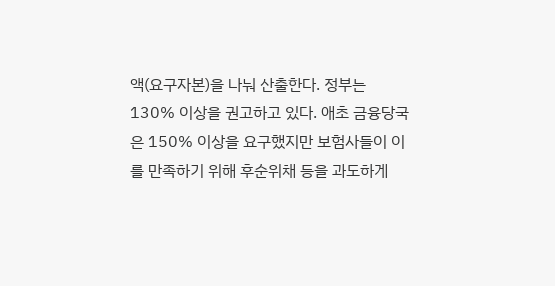액(요구자본)을 나눠 산출한다. 정부는 130% 이상을 권고하고 있다. 애초 금융당국은 150% 이상을 요구했지만 보험사들이 이를 만족하기 위해 후순위채 등을 과도하게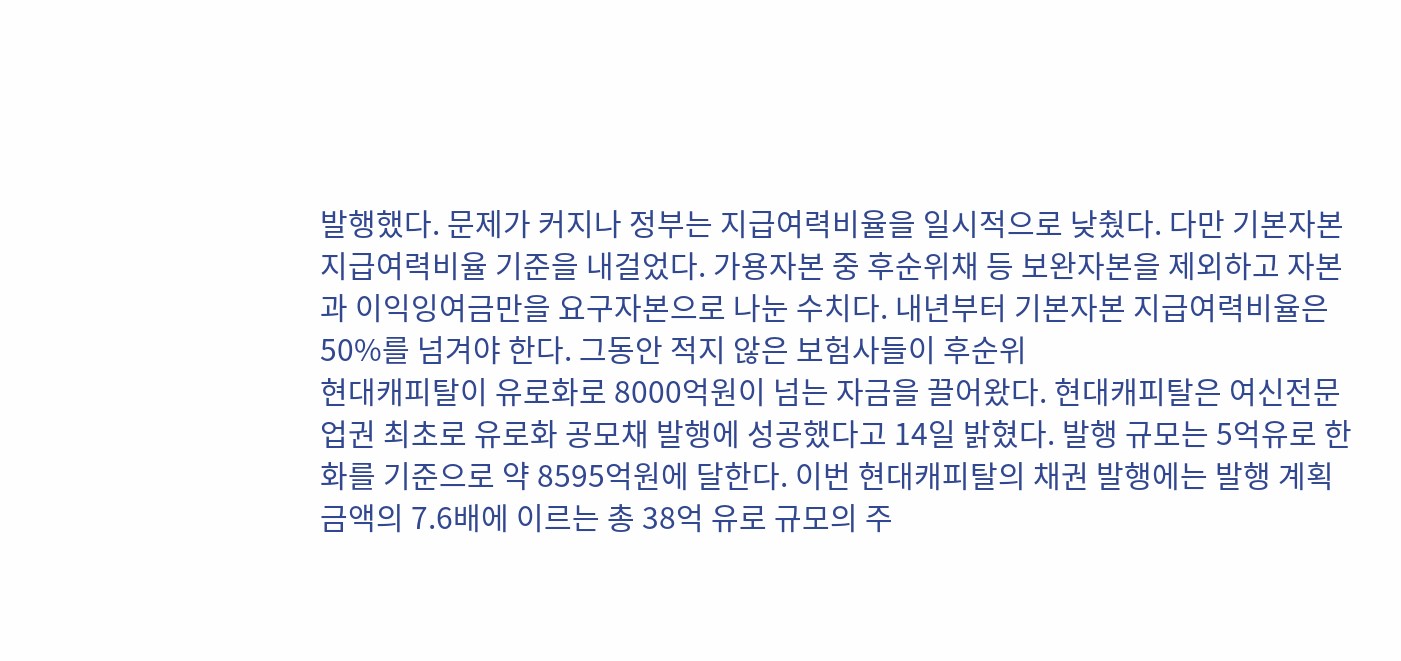발행했다. 문제가 커지나 정부는 지급여력비율을 일시적으로 낮췄다. 다만 기본자본 지급여력비율 기준을 내걸었다. 가용자본 중 후순위채 등 보완자본을 제외하고 자본과 이익잉여금만을 요구자본으로 나눈 수치다. 내년부터 기본자본 지급여력비율은 50%를 넘겨야 한다. 그동안 적지 않은 보험사들이 후순위
현대캐피탈이 유로화로 8000억원이 넘는 자금을 끌어왔다. 현대캐피탈은 여신전문업권 최초로 유로화 공모채 발행에 성공했다고 14일 밝혔다. 발행 규모는 5억유로 한화를 기준으로 약 8595억원에 달한다. 이번 현대캐피탈의 채권 발행에는 발행 계획 금액의 7.6배에 이르는 총 38억 유로 규모의 주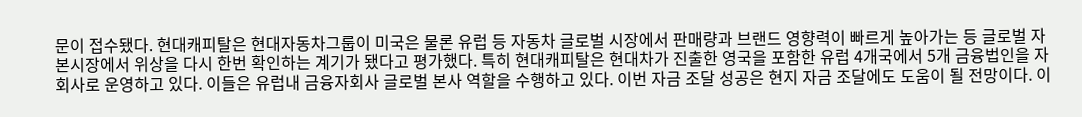문이 접수됐다. 현대캐피탈은 현대자동차그룹이 미국은 물론 유럽 등 자동차 글로벌 시장에서 판매량과 브랜드 영향력이 빠르게 높아가는 등 글로벌 자본시장에서 위상을 다시 한번 확인하는 계기가 됐다고 평가했다. 특히 현대캐피탈은 현대차가 진출한 영국을 포함한 유럽 4개국에서 5개 금융법인을 자회사로 운영하고 있다. 이들은 유럽내 금융자회사 글로벌 본사 역할을 수행하고 있다. 이번 자금 조달 성공은 현지 자금 조달에도 도움이 될 전망이다. 이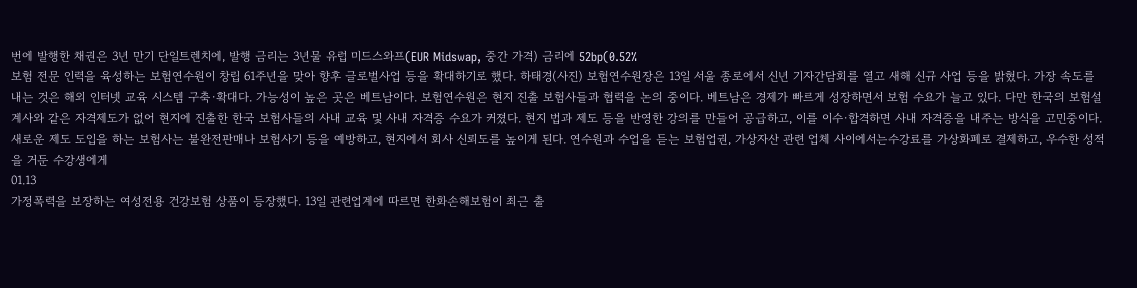번에 발행한 채권은 3년 만기 단일트렌치에, 발행 금리는 3년물 유럽 미드스와프(EUR Midswap, 중간 가격) 금리에 52bp(0.52%
보험 전문 인력을 육성하는 보험연수원이 창립 61주년을 맞아 향후 글로벌사업 등을 확대하기로 했다. 하태경(사진) 보험연수원장은 13일 서울 종로에서 신년 기자간담회를 열고 새해 신규 사업 등을 밝혔다. 가장 속도를 내는 것은 해외 인터넷 교육 시스템 구축·확대다. 가능성이 높은 곳은 베트남이다. 보험연수원은 현지 진출 보험사들과 협력을 논의 중이다. 베트남은 경제가 빠르게 성장하면서 보험 수요가 늘고 있다. 다만 한국의 보험설계사와 같은 자격제도가 없어 현지에 진출한 한국 보험사들의 사내 교육 및 사내 자격증 수요가 커졌다. 현지 법과 제도 등을 반영한 강의를 만들어 공급하고, 이를 이수·합격하면 사내 자격증을 내주는 방식을 고민중이다. 새로운 제도 도입을 하는 보험사는 불완전판매나 보험사기 등을 예방하고, 현지에서 회사 신뢰도를 높이게 된다. 연수원과 수업을 듣는 보험업권, 가상자산 관련 업체 사이에서는수강료를 가상화폐로 결제하고, 우수한 성적을 거둔 수강생에게
01.13
가정폭력을 보장하는 여성전용 건강보험 상품이 등장했다. 13일 관련업계에 따르면 한화손해보험이 최근 출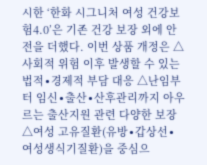시한 ‘한화 시그니처 여성 건강보험4.0’은 기존 건강 보장 외에 안전을 더했다. 이번 상품 개정은 △사회적 위험 이후 발생할 수 있는 법적∙경제적 부담 대응 △난임부터 임신∙출산∙산후관리까지 아우르는 출산지원 관련 다양한 보장 △여성 고유질환(유방∙갑상선∙여성생식기질환)을 중심으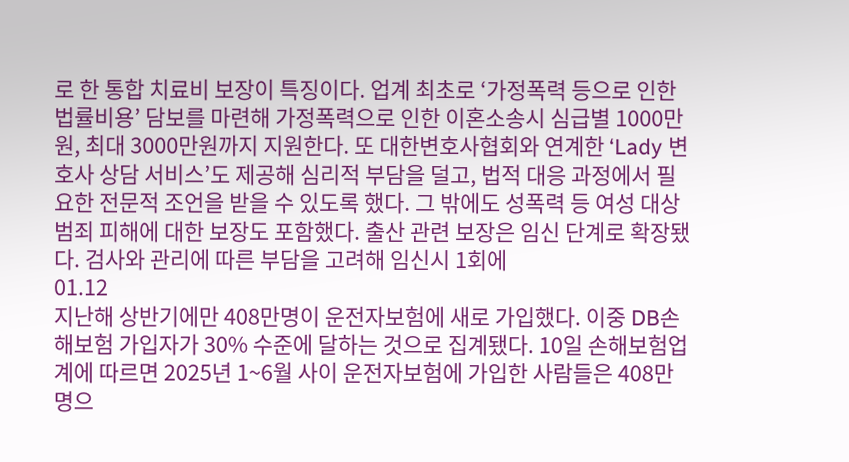로 한 통합 치료비 보장이 특징이다. 업계 최초로 ‘가정폭력 등으로 인한 법률비용’ 담보를 마련해 가정폭력으로 인한 이혼소송시 심급별 1000만 원, 최대 3000만원까지 지원한다. 또 대한변호사협회와 연계한 ‘Lady 변호사 상담 서비스’도 제공해 심리적 부담을 덜고, 법적 대응 과정에서 필요한 전문적 조언을 받을 수 있도록 했다. 그 밖에도 성폭력 등 여성 대상 범죄 피해에 대한 보장도 포함했다. 출산 관련 보장은 임신 단계로 확장됐다. 검사와 관리에 따른 부담을 고려해 임신시 1회에
01.12
지난해 상반기에만 408만명이 운전자보험에 새로 가입했다. 이중 DB손해보험 가입자가 30% 수준에 달하는 것으로 집계됐다. 10일 손해보험업계에 따르면 2025년 1~6월 사이 운전자보험에 가입한 사람들은 408만명으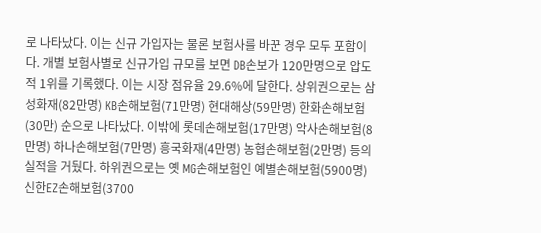로 나타났다. 이는 신규 가입자는 물론 보험사를 바꾼 경우 모두 포함이다. 개별 보험사별로 신규가입 규모를 보면 DB손보가 120만명으로 압도적 1위를 기록했다. 이는 시장 점유율 29.6%에 달한다. 상위권으로는 삼성화재(82만명) KB손해보험(71만명) 현대해상(59만명) 한화손해보험(30만) 순으로 나타났다. 이밖에 롯데손해보험(17만명) 악사손해보험(8만명) 하나손해보험(7만명) 흥국화재(4만명) 농협손해보험(2만명) 등의 실적을 거뒀다. 하위권으로는 옛 MG손해보험인 예별손해보험(5900명) 신한EZ손해보험(3700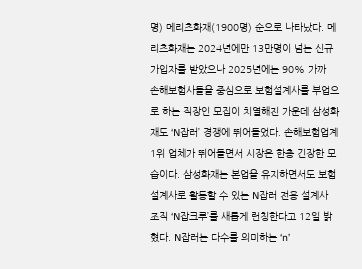명) 메리츠화재(1900명) 순으로 나타났다. 메리츠화재는 2024년에만 13만명이 넘는 신규 가입자를 받았으나 2025년에는 90% 가까
손해보험사들을 중심으로 보험설계사를 부업으로 하는 직장인 모집이 치열해진 가운데 삼성화재도 ‘N잡러’ 경쟁에 뛰어들었다. 손해보험업계 1위 업체가 뛰어들면서 시장은 한층 긴장한 모습이다. 삼성화재는 본업을 유지하면서도 보험설계사로 활동할 수 있는 N잡러 전용 설계사 조직 ‘N잡크루’를 새롭게 런칭한다고 12일 밝혔다. N잡러는 다수를 의미하는 ‘n’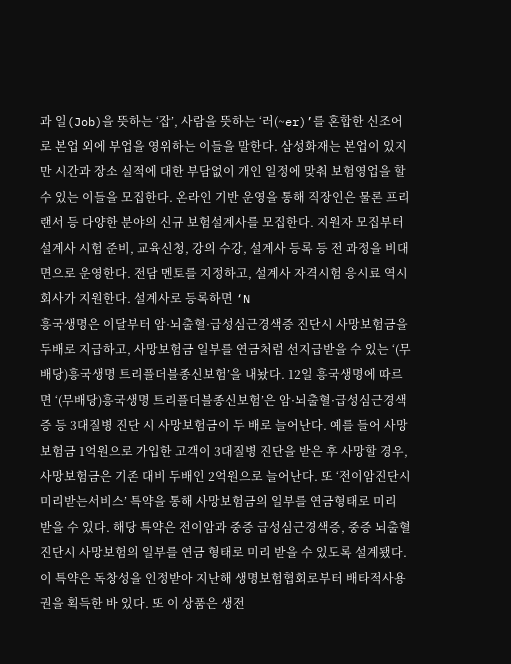과 일(Job)을 뜻하는 ‘잡’, 사람을 뜻하는 ‘러(~er)’를 혼합한 신조어로 본업 외에 부업을 영위하는 이들을 말한다. 삼성화재는 본업이 있지만 시간과 장소 실적에 대한 부담없이 개인 일정에 맞춰 보험영업을 할 수 있는 이들을 모집한다. 온라인 기반 운영을 통해 직장인은 물론 프리랜서 등 다양한 분야의 신규 보험설계사를 모집한다. 지원자 모집부터 설계사 시험 준비, 교육신청, 강의 수강, 설계사 등록 등 전 과정을 비대면으로 운영한다. 전담 멘토를 지정하고, 설계사 자격시험 응시료 역시 회사가 지원한다. 설계사로 등록하면 ‘N
흥국생명은 이달부터 암·뇌출혈·급성심근경색증 진단시 사망보험금을 두배로 지급하고, 사망보험금 일부를 연금처럼 선지급받을 수 있는 ‘(무배당)흥국생명 트리플더블종신보험’을 내놨다. 12일 흥국생명에 따르면 ‘(무배당)흥국생명 트리플더블종신보험’은 암·뇌출혈·급성심근경색증 등 3대질병 진단 시 사망보험금이 두 배로 늘어난다. 예를 들어 사망보험금 1억원으로 가입한 고객이 3대질병 진단을 받은 후 사망할 경우, 사망보험금은 기존 대비 두배인 2억원으로 늘어난다. 또 ‘전이암진단시미리받는서비스’ 특약을 통해 사망보험금의 일부를 연금형태로 미리 받을 수 있다. 해당 특약은 전이암과 중증 급성심근경색증, 중증 뇌출혈 진단시 사망보험의 일부를 연금 형태로 미리 받을 수 있도록 설계됐다. 이 특약은 독창성을 인정받아 지난해 생명보험협회로부터 배타적사용권을 획득한 바 있다. 또 이 상품은 생전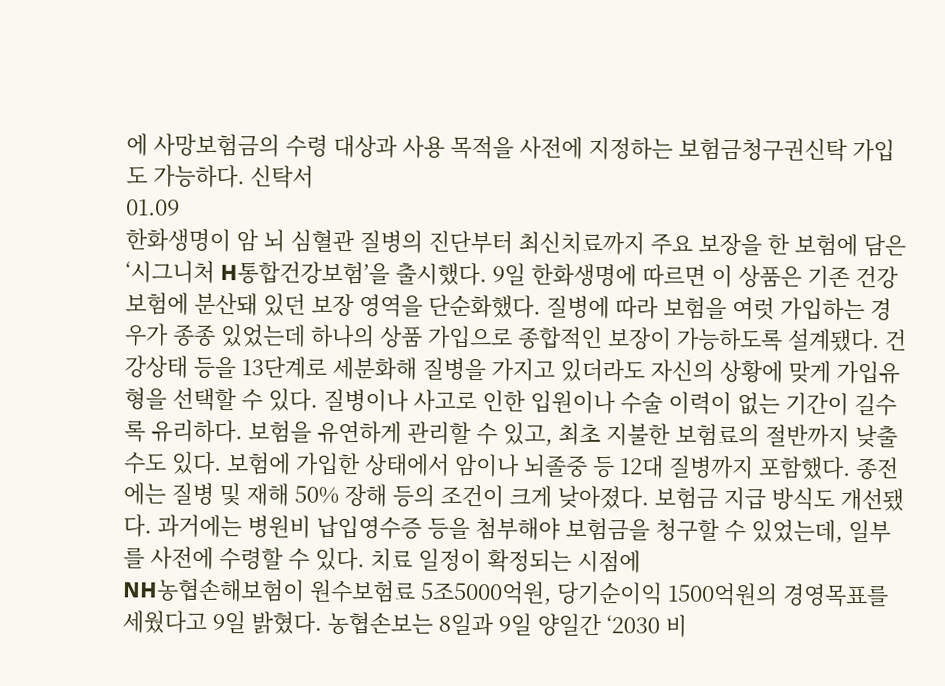에 사망보험금의 수령 대상과 사용 목적을 사전에 지정하는 보험금청구권신탁 가입도 가능하다. 신탁서
01.09
한화생명이 암 뇌 심혈관 질병의 진단부터 최신치료까지 주요 보장을 한 보험에 담은 ‘시그니처 H통합건강보험’을 출시했다. 9일 한화생명에 따르면 이 상품은 기존 건강보험에 분산돼 있던 보장 영역을 단순화했다. 질병에 따라 보험을 여럿 가입하는 경우가 종종 있었는데 하나의 상품 가입으로 종합적인 보장이 가능하도록 설계됐다. 건강상태 등을 13단계로 세분화해 질병을 가지고 있더라도 자신의 상황에 맞게 가입유형을 선택할 수 있다. 질병이나 사고로 인한 입원이나 수술 이력이 없는 기간이 길수록 유리하다. 보험을 유연하게 관리할 수 있고, 최초 지불한 보험료의 절반까지 낮출 수도 있다. 보험에 가입한 상태에서 암이나 뇌졸중 등 12대 질병까지 포함했다. 종전에는 질병 및 재해 50% 장해 등의 조건이 크게 낮아졌다. 보험금 지급 방식도 개선됐다. 과거에는 병원비 납입영수증 등을 첨부해야 보험금을 청구할 수 있었는데, 일부를 사전에 수령할 수 있다. 치료 일정이 확정되는 시점에
NH농협손해보험이 원수보험료 5조5000억원, 당기순이익 1500억원의 경영목표를 세웠다고 9일 밝혔다. 농협손보는 8일과 9일 양일간 ‘2030 비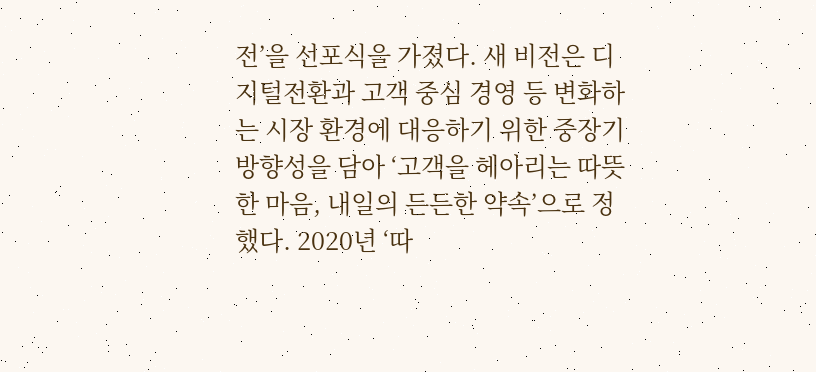전’을 선포식을 가졌다. 새 비전은 디지털전환과 고객 중심 경영 등 변화하는 시장 환경에 대응하기 위한 중장기 방향성을 담아 ‘고객을 헤아리는 따뜻한 마음, 내일의 든든한 약속’으로 정했다. 2020년 ‘따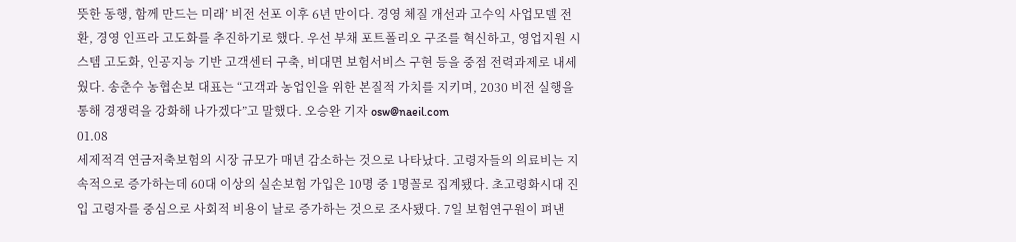뜻한 동행, 함께 만드는 미래’ 비전 선포 이후 6년 만이다. 경영 체질 개선과 고수익 사업모델 전환, 경영 인프라 고도화를 추진하기로 했다. 우선 부채 포트폴리오 구조를 혁신하고, 영업지원 시스템 고도화, 인공지능 기반 고객센터 구축, 비대면 보험서비스 구현 등을 중점 전력과제로 내세웠다. 송춘수 농협손보 대표는 “고객과 농업인을 위한 본질적 가치를 지키며, 2030 비전 실행을 통해 경쟁력을 강화해 나가겠다”고 말했다. 오승완 기자 osw@naeil.com
01.08
세제적격 연금저축보험의 시장 규모가 매년 감소하는 것으로 나타났다. 고령자들의 의료비는 지속적으로 증가하는데 60대 이상의 실손보험 가입은 10명 중 1명꼴로 집계됐다. 초고령화시대 진입 고령자를 중심으로 사회적 비용이 날로 증가하는 것으로 조사됐다. 7일 보험연구원이 펴낸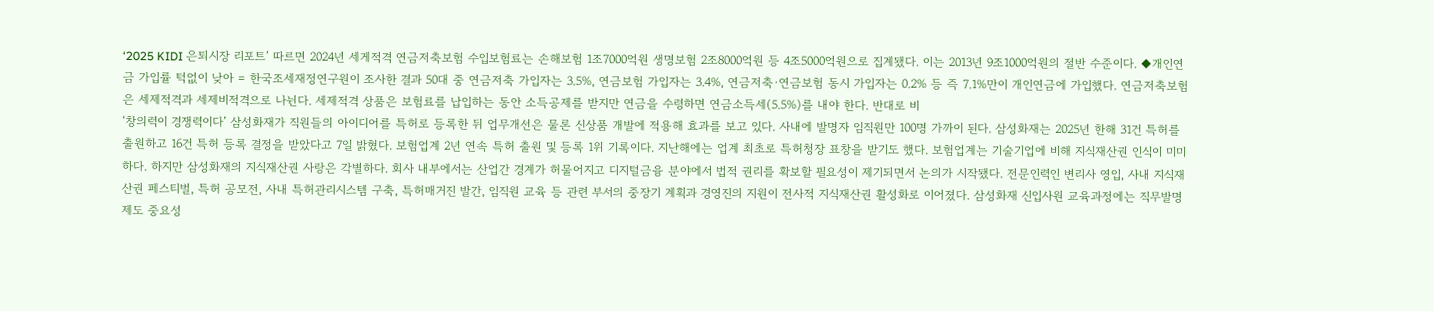‘2025 KIDI 은퇴시장 리포트’ 따르면 2024년 세게적격 연금저축보험 수입보험료는 손해보험 1조7000억원 생명보험 2조8000억원 등 4조5000억원으로 집계됐다. 이는 2013년 9조1000억원의 절반 수준이다. ◆개인연금 가입률 턱없이 낮아 = 한국조세재정연구원이 조사한 결과 50대 중 연금저축 가입자는 3.5%, 연금보험 가입자는 3.4%, 연금저축·연금보험 동시 가입자는 0.2% 등 즉 7.1%만이 개인연금에 가입했다. 연금저축보험은 세제적격과 세제비적격으로 나뉜다. 세제적격 상품은 보험료를 납입하는 동안 소득공제를 받지만 연금을 수령하면 연금소득세(5.5%)를 내야 한다. 반대로 비
‘창의력이 경쟁력이다’ 삼성화재가 직원들의 아이디어를 특허로 등록한 뒤 업무개선은 물론 신상품 개발에 적용해 효과를 보고 있다. 사내에 발명자 임직원만 100명 가까이 된다. 삼성화재는 2025년 한해 31건 특허를 출원하고 16건 특허 등록 결정을 받았다고 7일 밝혔다. 보험업계 2년 연속 특허 출원 및 등록 1위 기록이다. 지난해에는 업계 최초로 특허청장 표창을 받기도 했다. 보험업계는 기술기업에 비해 지식재산권 인식이 미미하다. 하지만 삼성화재의 지식재산권 사랑은 각별하다. 회사 내부에서는 산업간 경계가 허물어지고 디지털금융 분야에서 법적 권리를 확보할 필요성이 제기되면서 논의가 시작됐다. 전문인력인 변리사 영입, 사내 지식재산권 페스티벌, 특허 공모전, 사내 특허관리시스템 구축, 특허매거진 발간, 임직원 교육 등 관련 부서의 중장기 계획과 경영진의 지원이 전사적 지식재산권 활성화로 이어졌다. 삼성화재 신입사원 교육과정에는 직무발명 제도 중요성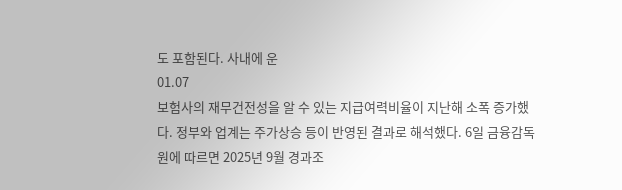도 포함된다. 사내에 운
01.07
보험사의 재무건전성을 알 수 있는 지급여력비율이 지난해 소폭 증가했다. 정부와 업계는 주가상승 등이 반영된 결과로 해석했다. 6일 금융감독원에 따르면 2025년 9월 경과조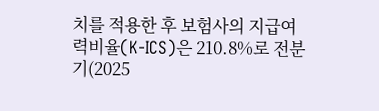치를 적용한 후 보험사의 지급여력비율(K-ICS)은 210.8%로 전분기(2025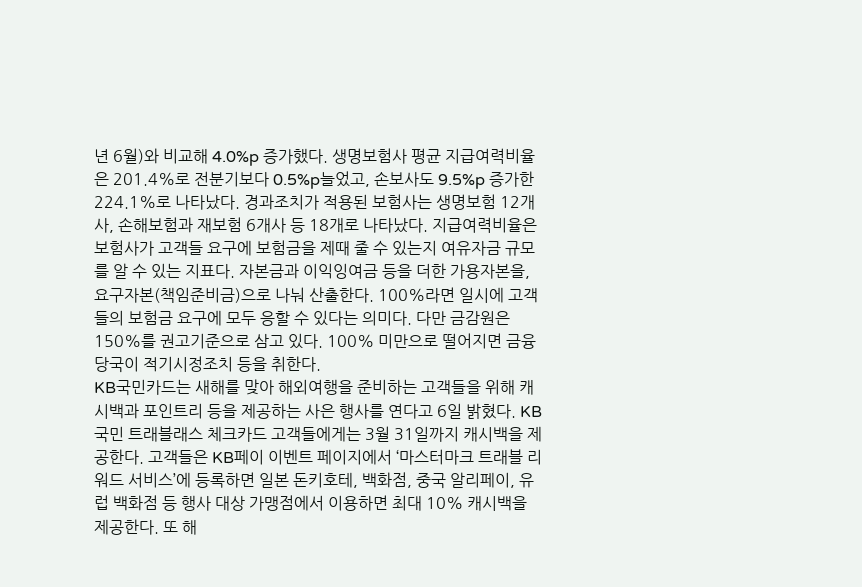년 6월)와 비교해 4.0%p 증가했다. 생명보험사 평균 지급여력비율은 201.4%로 전분기보다 0.5%p늘었고, 손보사도 9.5%p 증가한 224.1%로 나타났다. 경과조치가 적용된 보험사는 생명보험 12개사, 손해보험과 재보험 6개사 등 18개로 나타났다. 지급여력비율은 보험사가 고객들 요구에 보험금을 제때 줄 수 있는지 여유자금 규모를 알 수 있는 지표다. 자본금과 이익잉여금 등을 더한 가용자본을, 요구자본(책임준비금)으로 나눠 산출한다. 100%라면 일시에 고객들의 보험금 요구에 모두 응할 수 있다는 의미다. 다만 금감원은 150%를 권고기준으로 삼고 있다. 100% 미만으로 떨어지면 금융당국이 적기시정조치 등을 취한다.
KB국민카드는 새해를 맞아 해외여행을 준비하는 고객들을 위해 캐시백과 포인트리 등을 제공하는 사은 행사를 연다고 6일 밝혔다. KB국민 트래블래스 체크카드 고객들에게는 3월 31일까지 캐시백을 제공한다. 고객들은 KB페이 이벤트 페이지에서 ‘마스터마크 트래블 리워드 서비스’에 등록하면 일본 돈키호테, 백화점, 중국 알리페이, 유럽 백화점 등 행사 대상 가맹점에서 이용하면 최대 10% 캐시백을 제공한다. 또 해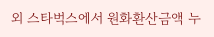외 스타벅스에서 원화환산금액 누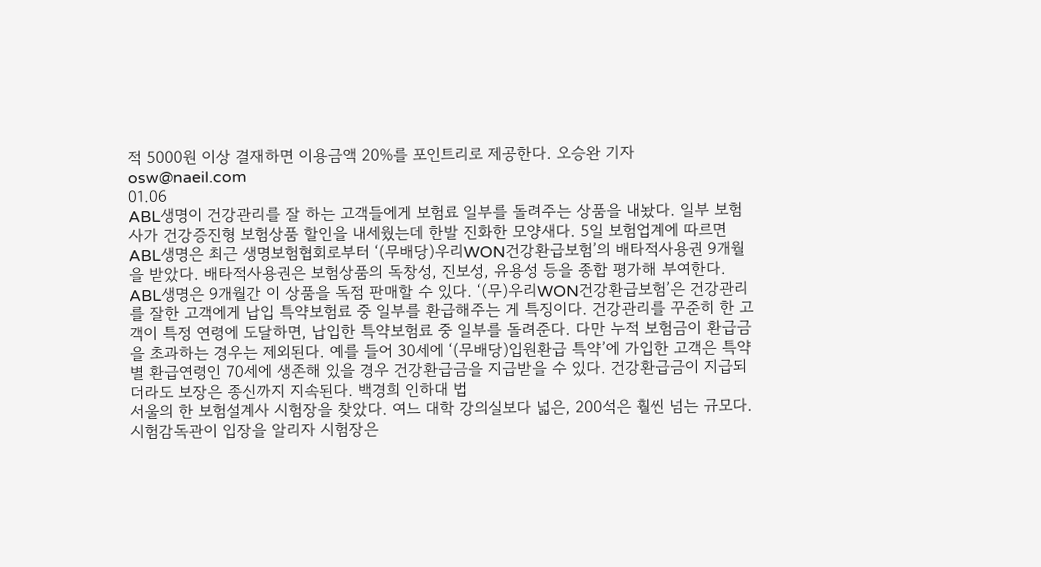적 5000원 이상 결재하면 이용금액 20%를 포인트리로 제공한다. 오승완 기자 osw@naeil.com
01.06
ABL생명이 건강관리를 잘 하는 고객들에게 보험료 일부를 돌려주는 상품을 내놨다. 일부 보험사가 건강증진형 보험상품 할인을 내세웠는데 한발 진화한 모양새다. 5일 보험업계에 따르면 ABL생명은 최근 생명보험협회로부터 ‘(무배당)우리WON건강환급보험’의 배타적사용권 9개월을 받았다. 배타적사용권은 보험상품의 독창성, 진보성, 유용성 등을 종합 평가해 부여한다. ABL생명은 9개월간 이 상품을 독점 판매할 수 있다. ‘(무)우리WON건강환급보험’은 건강관리를 잘한 고객에게 납입 특약보험료 중 일부를 환급해주는 게 특징이다. 건강관리를 꾸준히 한 고객이 특정 연령에 도달하면, 납입한 특약보험료 중 일부를 돌려준다. 다만 누적 보험금이 환급금을 초과하는 경우는 제외된다. 예를 들어 30세에 ‘(무배당)입원환급 특약’에 가입한 고객은 특약별 환급연령인 70세에 생존해 있을 경우 건강환급금을 지급받을 수 있다. 건강환급금이 지급되더라도 보장은 종신까지 지속된다. 백경희 인하대 법
서울의 한 보험설계사 시험장을 찾았다. 여느 대학 강의실보다 넓은, 200석은 훨씬 넘는 규모다. 시험감독관이 입장을 알리자 시험장은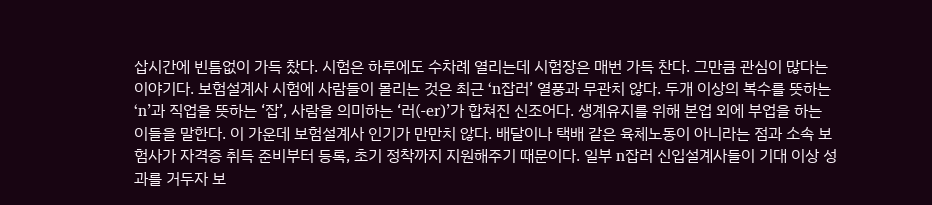삽시간에 빈틈없이 가득 찼다. 시험은 하루에도 수차례 열리는데 시험장은 매번 가득 찬다. 그만큼 관심이 많다는 이야기다. 보험설계사 시험에 사람들이 몰리는 것은 최근 ‘n잡러’ 열풍과 무관치 않다. 두개 이상의 복수를 뜻하는 ‘n’과 직업을 뜻하는 ‘잡’, 사람을 의미하는 ‘러(-er)’가 합쳐진 신조어다. 생계유지를 위해 본업 외에 부업을 하는 이들을 말한다. 이 가운데 보험설계사 인기가 만만치 않다. 배달이나 택배 같은 육체노동이 아니라는 점과 소속 보험사가 자격증 취득 준비부터 등록, 초기 정착까지 지원해주기 때문이다. 일부 n잡러 신입설계사들이 기대 이상 성과를 거두자 보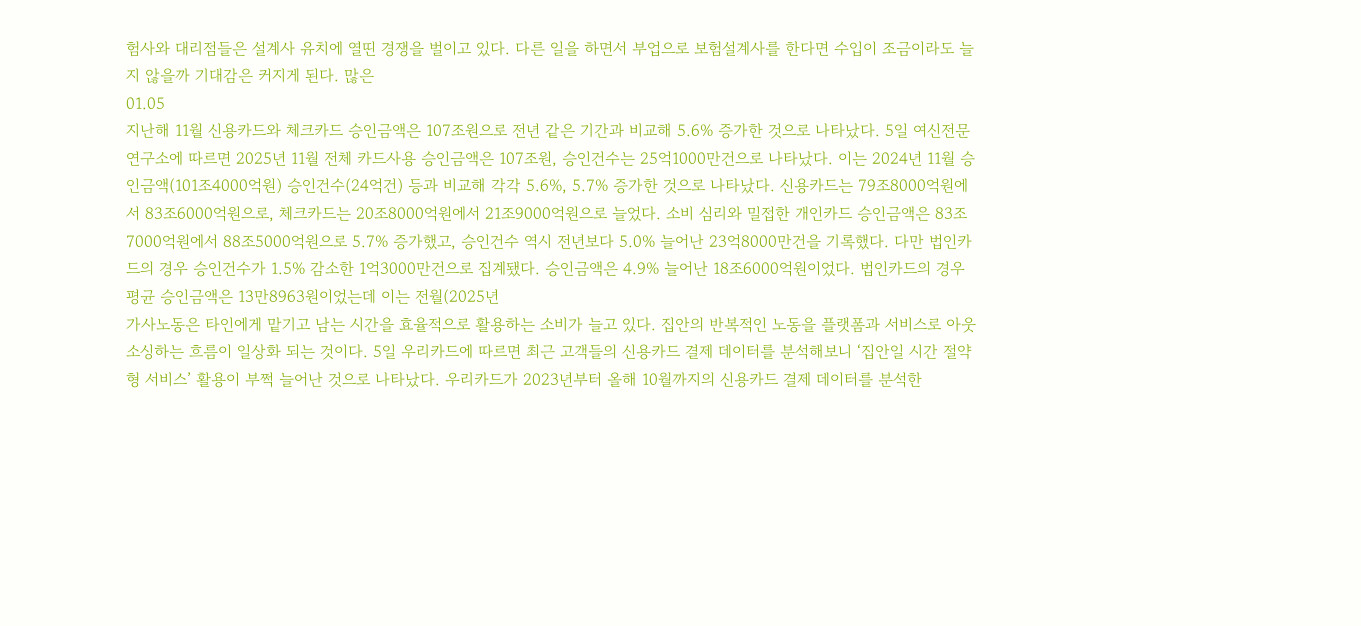험사와 대리점들은 설계사 유치에 열띤 경쟁을 벌이고 있다. 다른 일을 하면서 부업으로 보험설계사를 한다면 수입이 조금이라도 늘지 않을까 기대감은 커지게 된다. 많은
01.05
지난해 11월 신용카드와 체크카드 승인금액은 107조원으로 전년 같은 기간과 비교해 5.6% 증가한 것으로 나타났다. 5일 여신전문연구소에 따르면 2025년 11월 전체 카드사용 승인금액은 107조원, 승인건수는 25억1000만건으로 나타났다. 이는 2024년 11월 승인금액(101조4000억원) 승인건수(24억건) 등과 비교해 각각 5.6%, 5.7% 증가한 것으로 나타났다. 신용카드는 79조8000억원에서 83조6000억원으로, 체크카드는 20조8000억원에서 21조9000억원으로 늘었다. 소비 심리와 밀접한 개인카드 승인금액은 83조7000억원에서 88조5000억원으로 5.7% 증가했고, 승인건수 역시 전년보다 5.0% 늘어난 23억8000만건을 기록했다. 다만 법인카드의 경우 승인건수가 1.5% 감소한 1억3000만건으로 집계됐다. 승인금액은 4.9% 늘어난 18조6000억원이었다. 법인카드의 경우 평균 승인금액은 13만8963원이었는데 이는 전월(2025년
가사노동은 타인에게 맡기고 남는 시간을 효율적으로 활용하는 소비가 늘고 있다. 집안의 반복적인 노동을 플랫폼과 서비스로 아웃소싱하는 흐름이 일상화 되는 것이다. 5일 우리카드에 따르면 최근 고객들의 신용카드 결제 데이터를 분석해보니 ‘집안일 시간 절약형 서비스’ 활용이 부쩍 늘어난 것으로 나타났다. 우리카드가 2023년부터 올해 10월까지의 신용카드 결제 데이터를 분석한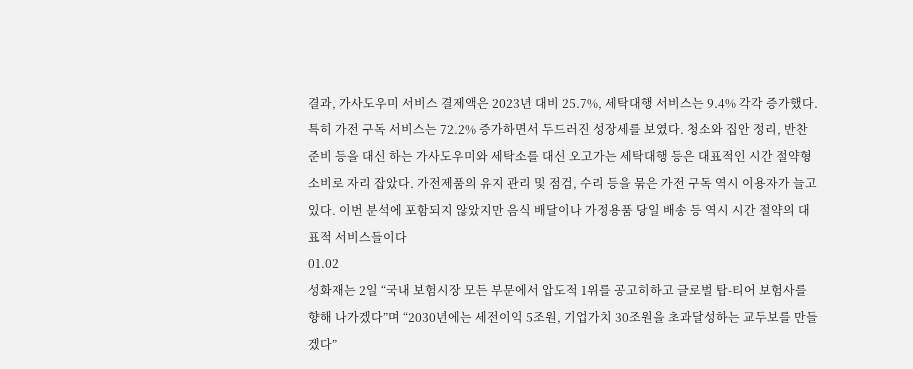결과, 가사도우미 서비스 결제액은 2023년 대비 25.7%, 세탁대행 서비스는 9.4% 각각 증가했다. 특히 가전 구독 서비스는 72.2% 증가하면서 두드러진 성장세를 보였다. 청소와 집안 정리, 반찬 준비 등을 대신 하는 가사도우미와 세탁소를 대신 오고가는 세탁대행 등은 대표적인 시간 절약형 소비로 자리 잡았다. 가전제품의 유지 관리 및 점검, 수리 등을 묶은 가전 구독 역시 이용자가 늘고 있다. 이번 분석에 포함되지 않았지만 음식 배달이나 가정용품 당일 배송 등 역시 시간 절약의 대표적 서비스들이다
01.02
성화재는 2일 “국내 보험시장 모든 부문에서 압도적 1위를 공고히하고 글로벌 탑-티어 보험사를 향해 나가겠다”며 “2030년에는 세전이익 5조원, 기업가치 30조원을 초과달성하는 교두보를 만들겠다”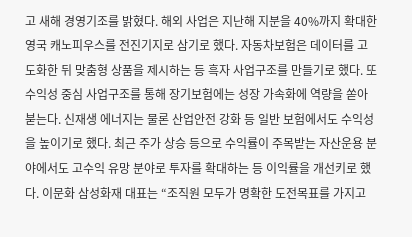고 새해 경영기조를 밝혔다. 해외 사업은 지난해 지분을 40%까지 확대한 영국 캐노피우스를 전진기지로 삼기로 했다. 자동차보험은 데이터를 고도화한 뒤 맞춤형 상품을 제시하는 등 흑자 사업구조를 만들기로 했다. 또 수익성 중심 사업구조를 통해 장기보험에는 성장 가속화에 역량을 쏟아붇는다. 신재생 에너지는 물론 산업안전 강화 등 일반 보험에서도 수익성을 높이기로 했다. 최근 주가 상승 등으로 수익률이 주목받는 자산운용 분야에서도 고수익 유망 분야로 투자를 확대하는 등 이익률을 개선키로 했다. 이문화 삼성화재 대표는 “조직원 모두가 명확한 도전목표를 가지고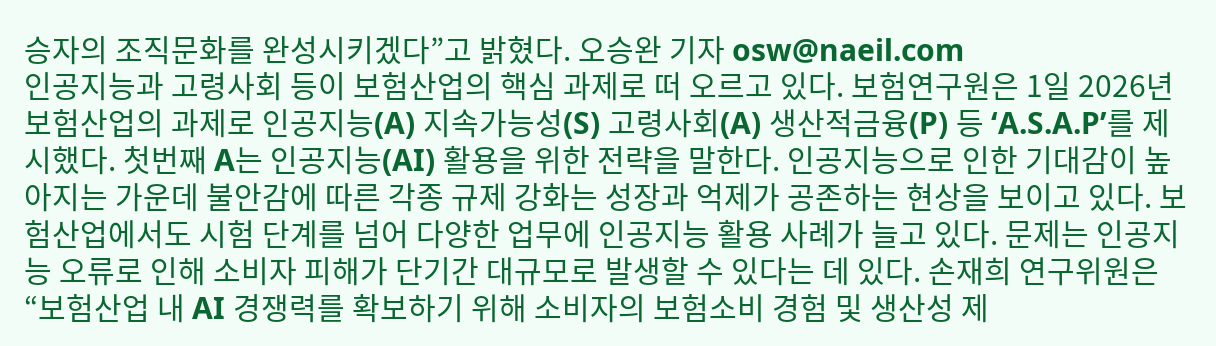승자의 조직문화를 완성시키겠다”고 밝혔다. 오승완 기자 osw@naeil.com
인공지능과 고령사회 등이 보험산업의 핵심 과제로 떠 오르고 있다. 보험연구원은 1일 2026년 보험산업의 과제로 인공지능(A) 지속가능성(S) 고령사회(A) 생산적금융(P) 등 ‘A.S.A.P’를 제시했다. 첫번째 A는 인공지능(AI) 활용을 위한 전략을 말한다. 인공지능으로 인한 기대감이 높아지는 가운데 불안감에 따른 각종 규제 강화는 성장과 억제가 공존하는 현상을 보이고 있다. 보험산업에서도 시험 단계를 넘어 다양한 업무에 인공지능 활용 사례가 늘고 있다. 문제는 인공지능 오류로 인해 소비자 피해가 단기간 대규모로 발생할 수 있다는 데 있다. 손재희 연구위원은 “보험산업 내 AI 경쟁력를 확보하기 위해 소비자의 보험소비 경험 및 생산성 제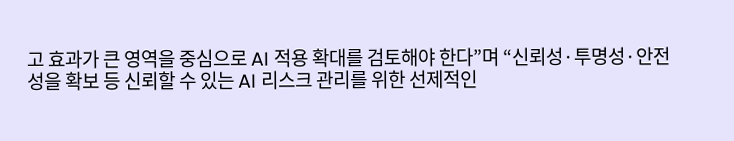고 효과가 큰 영역을 중심으로 AI 적용 확대를 검토해야 한다”며 “신뢰성·투명성·안전성을 확보 등 신뢰할 수 있는 AI 리스크 관리를 위한 선제적인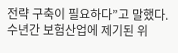전략 구축이 필요하다”고 말했다. 수년간 보험산업에 제기된 위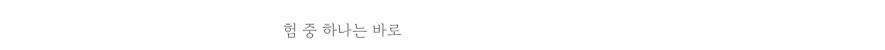험 중 하나는 바로